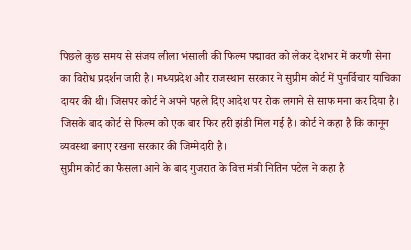पिछले कुछ समय से संजय लीला भंसाली की फिल्म पद्मावत को लेकर देशभर में करणी सेना का विरोध प्रदर्शन जारी है। मध्यप्रदेश और राजस्थान सरकार ने सुप्रीम कोर्ट में पुनर्विचार याचिका दायर की थी। जिसपर कोर्ट ने अपने पहले दिए आदेश पर रोक लगाने से साफ मना कर दिया है। जिसके बाद कोर्ट से फिल्म को एक बार फिर हरी झंडी मिल गई है। कोर्ट ने कहा है कि कानून व्यवस्था बनाए रखना सरकार की जिम्मेदारी है।
सुप्रीम कोर्ट का फैसला आने के बाद गुजरात के वित्त मंत्री नितिन पटेल ने कहा है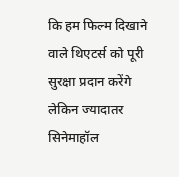कि हम फिल्म दिखाने वाले थिएटर्स को पूरी सुरक्षा प्रदान करेंगे लेकिन ज्यादातर सिनेमाहॉल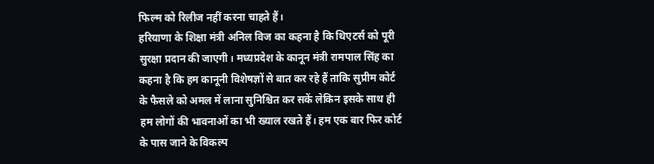फिल्म को रिलीज नहीं करना चाहते हैं।
हरियाणा के शिक्षा मंत्री अनिल विज का कहना है कि थिएटर्स को पूरी सुरक्षा प्रदान की जाएगी। मध्यप्रदेश के कानून मंत्री रामपाल सिंह का कहना है कि हम कानूनी विशेषज्ञों से बात कर रहे हैं ताकि सुप्रीम कोर्ट के फैसले को अमल में लाना सुनिश्चित कर सकें लेकिन इसके साथ ही हम लोगों की भावनाओं का भी ख्याल रखते हैं। हम एक बार फिर कोर्ट के पास जाने के विकल्प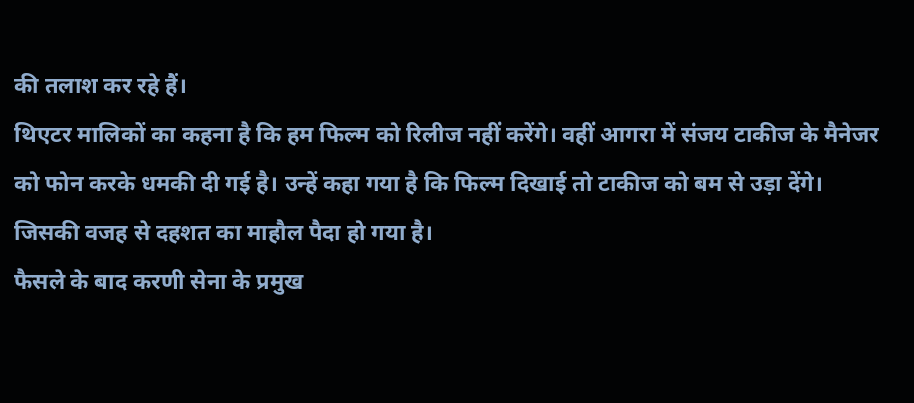की तलाश कर रहे हैं।
थिएटर मालिकों का कहना है कि हम फिल्म को रिलीज नहीं करेंगे। वहीं आगरा में संजय टाकीज के मैनेजर को फोन करके धमकी दी गई है। उन्हें कहा गया है कि फिल्म दिखाई तो टाकीज को बम से उड़ा देंगे। जिसकी वजह से दहशत का माहौल पैदा हो गया है।
फैसले के बाद करणी सेना के प्रमुख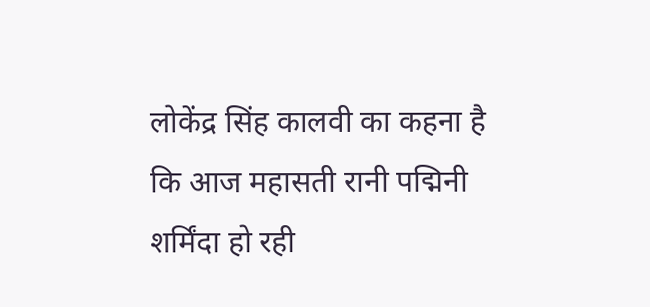लोकेंद्र सिंह कालवी का कहना है कि आज महासती रानी पद्मिनी शर्मिंदा हो रही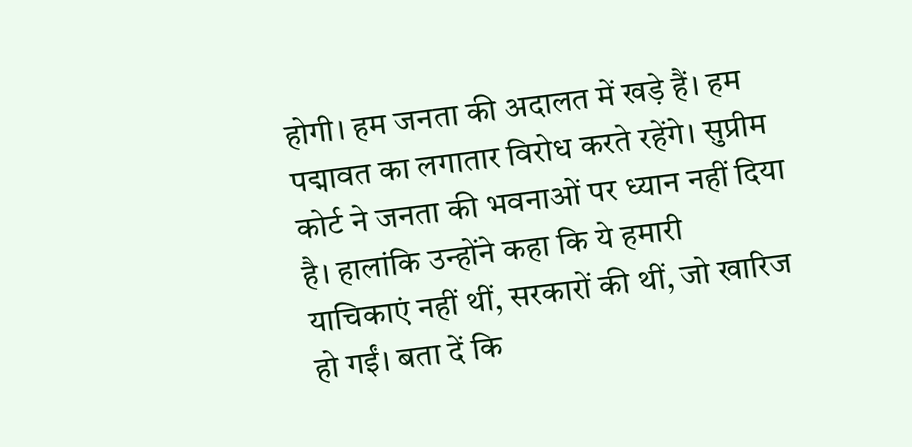होगी। हम जनता की अदालत में खड़े हैं। हम पद्मावत का लगातार विरोध करते रहेंगे। सुप्रीम कोर्ट ने जनता की भवनाओं पर ध्यान नहीं दिया है। हालांकि उन्होंने कहा कि ये हमारी याचिकाएं नहीं थीं, सरकारों की थीं, जो खारिज हो गईं। बता दें कि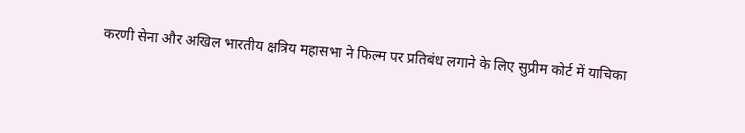करणी सेना और अखिल भारतीय क्षत्रिय महासभा ने फिल्म पर प्रतिबंध लगाने के लिए सुप्रीम कोर्ट में याचिका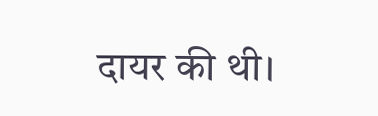दायर की थी।